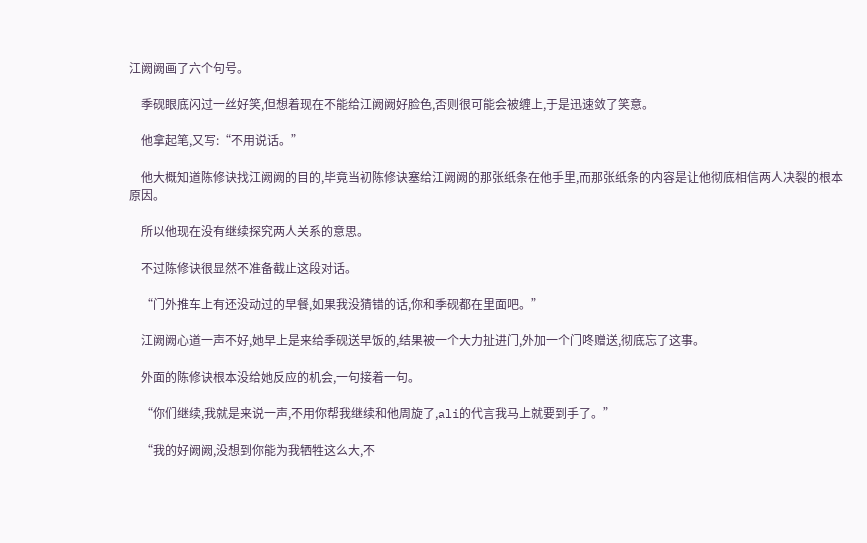江阙阙画了六个句号。

    季砚眼底闪过一丝好笑,但想着现在不能给江阙阙好脸色,否则很可能会被缠上,于是迅速敛了笑意。

    他拿起笔,又写:“不用说话。”

    他大概知道陈修诀找江阙阙的目的,毕竟当初陈修诀塞给江阙阙的那张纸条在他手里,而那张纸条的内容是让他彻底相信两人决裂的根本原因。

    所以他现在没有继续探究两人关系的意思。

    不过陈修诀很显然不准备截止这段对话。

    “门外推车上有还没动过的早餐,如果我没猜错的话,你和季砚都在里面吧。”

    江阙阙心道一声不好,她早上是来给季砚送早饭的,结果被一个大力扯进门,外加一个门咚赠送,彻底忘了这事。

    外面的陈修诀根本没给她反应的机会,一句接着一句。

    “你们继续,我就是来说一声,不用你帮我继续和他周旋了,ali的代言我马上就要到手了。”

    “我的好阙阙,没想到你能为我牺牲这么大,不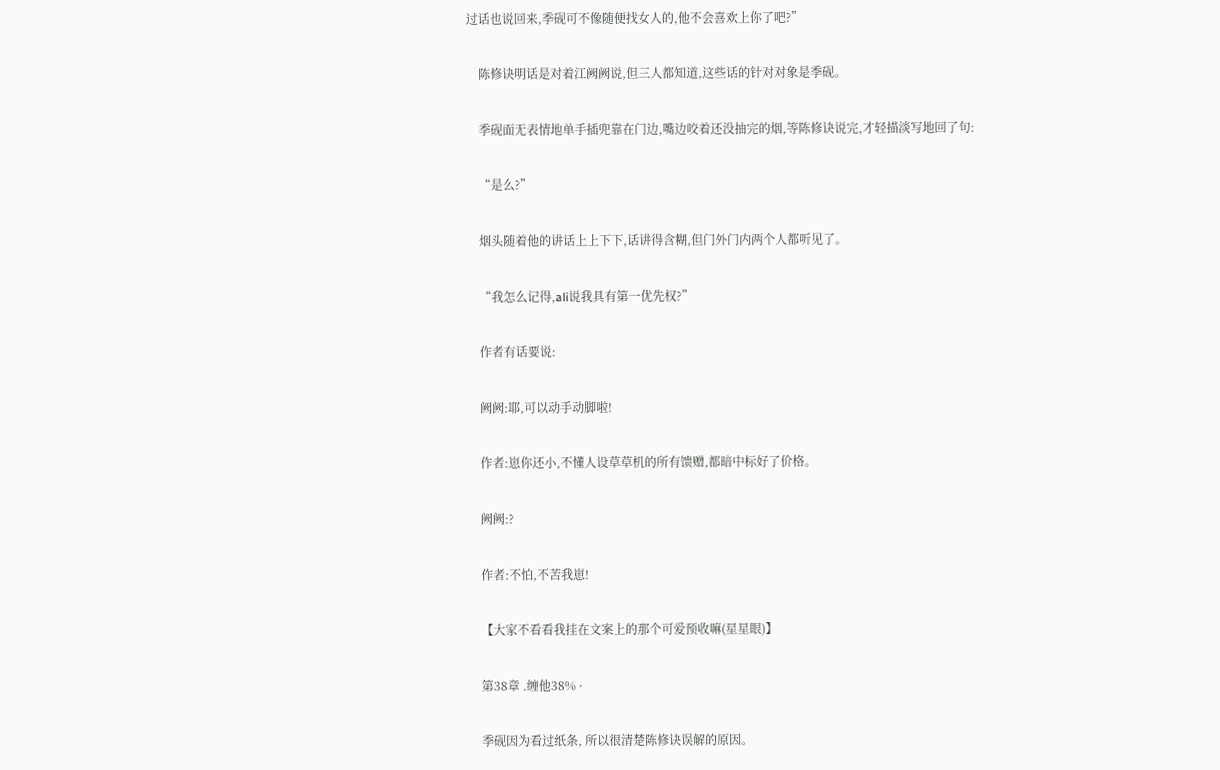过话也说回来,季砚可不像随便找女人的,他不会喜欢上你了吧?”

    陈修诀明话是对着江阙阙说,但三人都知道,这些话的针对对象是季砚。

    季砚面无表情地单手插兜靠在门边,嘴边咬着还没抽完的烟,等陈修诀说完,才轻描淡写地回了句:

    “是么?”

    烟头随着他的讲话上上下下,话讲得含糊,但门外门内两个人都听见了。

    “我怎么记得,ali说我具有第一优先权?”

    作者有话要说:

    阙阙:耶,可以动手动脚啦!

    作者:崽你还小,不懂人设草草机的所有馈赠,都暗中标好了价格。

    阙阙:?

    作者:不怕,不苦我崽!

    【大家不看看我挂在文案上的那个可爱预收嘛(星星眼)】

    第38章 .缠他38% ·

    季砚因为看过纸条, 所以很清楚陈修诀误解的原因。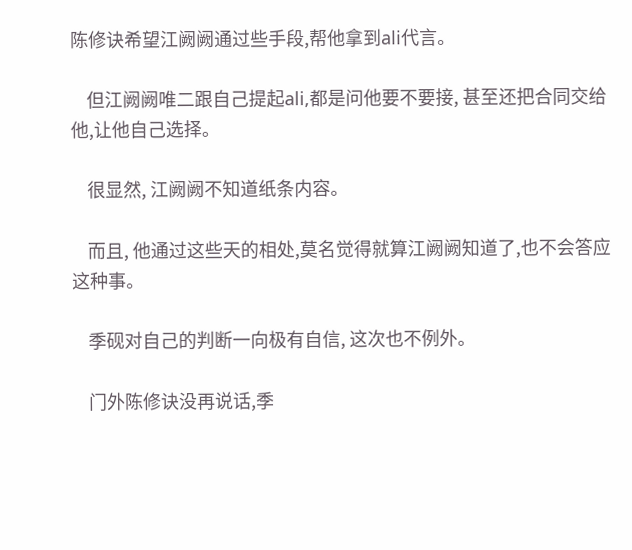陈修诀希望江阙阙通过些手段,帮他拿到ali代言。

    但江阙阙唯二跟自己提起ali,都是问他要不要接, 甚至还把合同交给他,让他自己选择。

    很显然, 江阙阙不知道纸条内容。

    而且, 他通过这些天的相处,莫名觉得就算江阙阙知道了,也不会答应这种事。

    季砚对自己的判断一向极有自信, 这次也不例外。

    门外陈修诀没再说话,季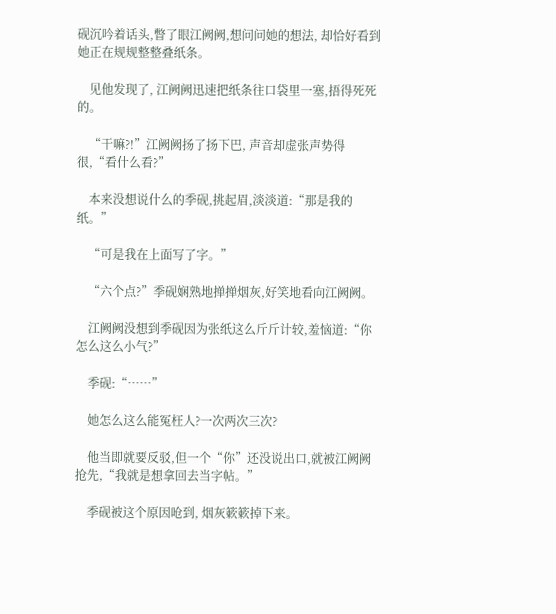砚沉吟着话头,瞥了眼江阙阙,想问问她的想法, 却恰好看到她正在规规整整叠纸条。

    见他发现了, 江阙阙迅速把纸条往口袋里一塞,捂得死死的。

    “干嘛?!”江阙阙扬了扬下巴, 声音却虚张声势得很,“看什么看?”

    本来没想说什么的季砚,挑起眉,淡淡道:“那是我的纸。”

    “可是我在上面写了字。”

    “六个点?”季砚娴熟地掸掸烟灰,好笑地看向江阙阙。

    江阙阙没想到季砚因为张纸这么斤斤计较,羞恼道:“你怎么这么小气?”

    季砚:“……”

    她怎么这么能冤枉人?一次两次三次?

    他当即就要反驳,但一个“你”还没说出口,就被江阙阙抢先,“我就是想拿回去当字帖。”

    季砚被这个原因呛到, 烟灰簌簌掉下来。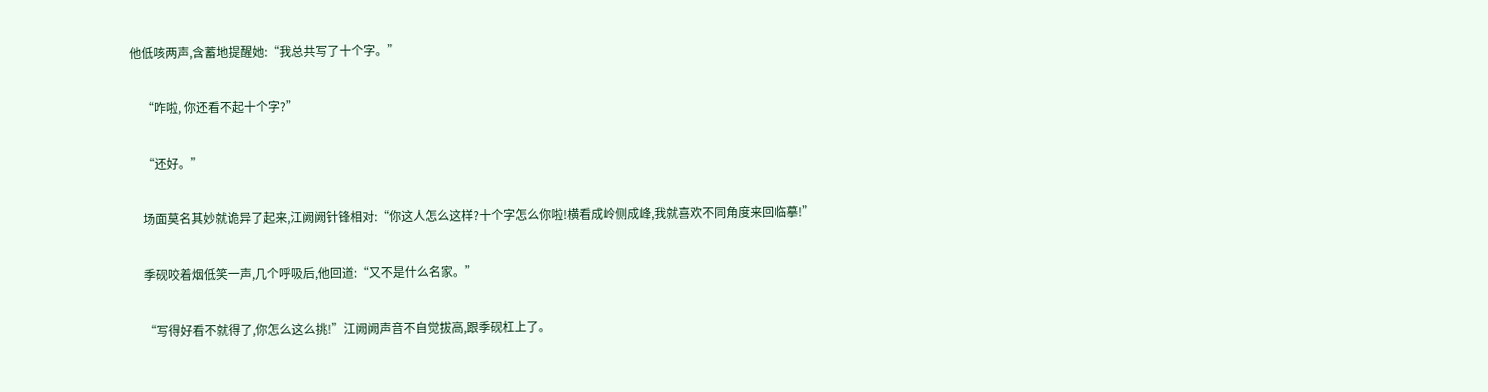他低咳两声,含蓄地提醒她:“我总共写了十个字。”

    “咋啦, 你还看不起十个字?”

    “还好。”

    场面莫名其妙就诡异了起来,江阙阙针锋相对:“你这人怎么这样?十个字怎么你啦!横看成岭侧成峰,我就喜欢不同角度来回临摹!”

    季砚咬着烟低笑一声,几个呼吸后,他回道:“又不是什么名家。”

    “写得好看不就得了,你怎么这么挑!”江阙阙声音不自觉拔高,跟季砚杠上了。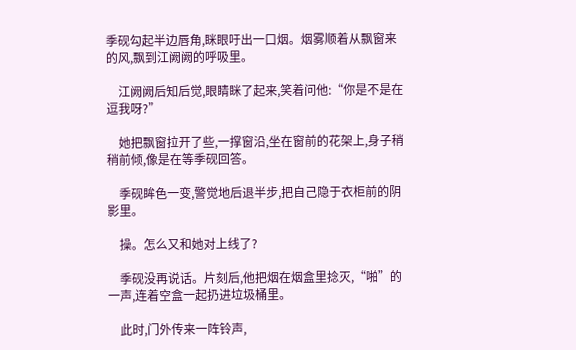季砚勾起半边唇角,眯眼吁出一口烟。烟雾顺着从飘窗来的风,飘到江阙阙的呼吸里。

    江阙阙后知后觉,眼睛眯了起来,笑着问他:“你是不是在逗我呀?”

    她把飘窗拉开了些,一撑窗沿,坐在窗前的花架上,身子稍稍前倾,像是在等季砚回答。

    季砚眸色一变,警觉地后退半步,把自己隐于衣柜前的阴影里。

    操。怎么又和她对上线了?

    季砚没再说话。片刻后,他把烟在烟盒里捻灭,“啪”的一声,连着空盒一起扔进垃圾桶里。

    此时,门外传来一阵铃声,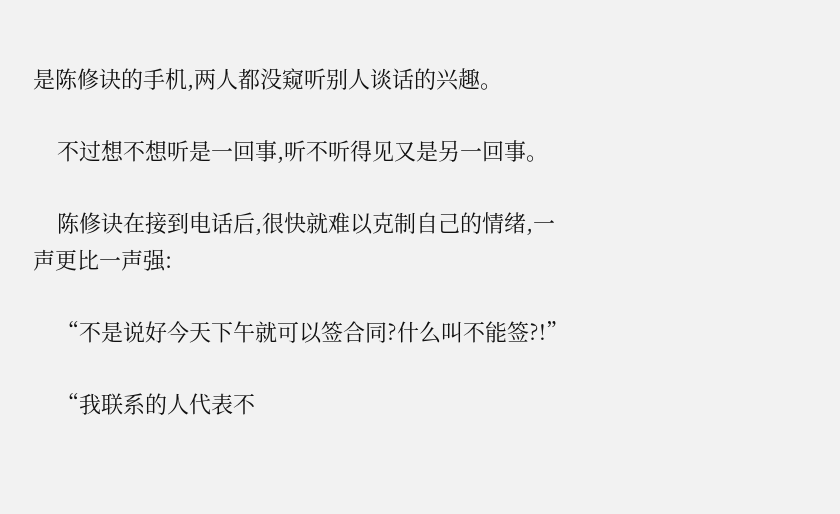是陈修诀的手机,两人都没窥听别人谈话的兴趣。

    不过想不想听是一回事,听不听得见又是另一回事。

    陈修诀在接到电话后,很快就难以克制自己的情绪,一声更比一声强:

    “不是说好今天下午就可以签合同?什么叫不能签?!”

    “我联系的人代表不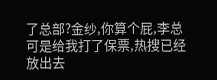了总部?金纱,你算个屁,李总可是给我打了保票,热搜已经放出去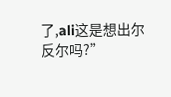了,ali这是想出尔反尔吗?”